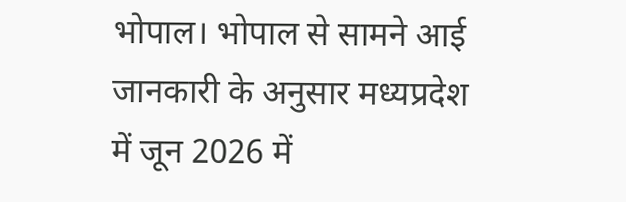भोपाल। भोपाल से सामने आई जानकारी के अनुसार मध्यप्रदेश में जून 2026 में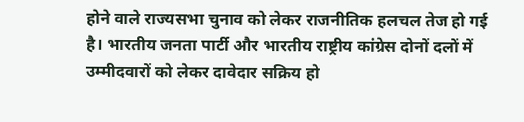होने वाले राज्यसभा चुनाव को लेकर राजनीतिक हलचल तेज हो गई है। भारतीय जनता पार्टी और भारतीय राष्ट्रीय कांग्रेस दोनों दलों में उम्मीदवारों को लेकर दावेदार सक्रिय हो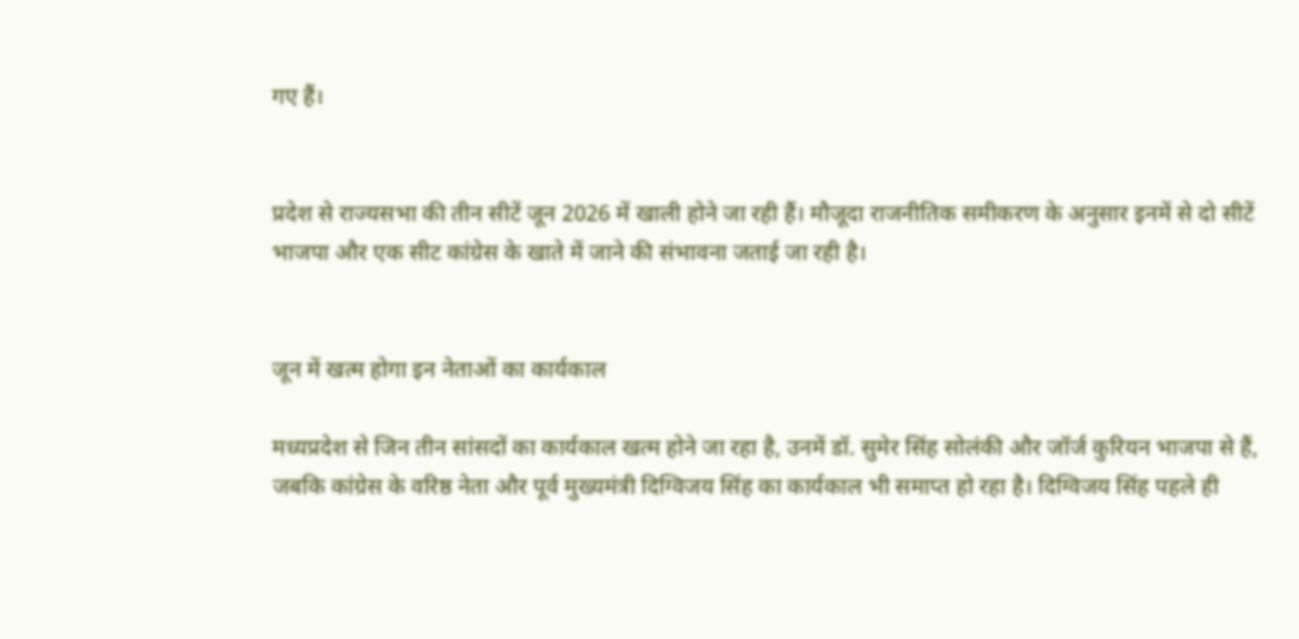गए हैं।


प्रदेश से राज्यसभा की तीन सीटें जून 2026 में खाली होने जा रही हैं। मौजूदा राजनीतिक समीकरण के अनुसार इनमें से दो सीटें भाजपा और एक सीट कांग्रेस के खाते में जाने की संभावना जताई जा रही है।


जून में खत्म होगा इन नेताओं का कार्यकाल

मध्यप्रदेश से जिन तीन सांसदों का कार्यकाल खत्म होने जा रहा है, उनमें डॉ. सुमेर सिंह सोलंकी और जॉर्ज कुरियन भाजपा से हैं, जबकि कांग्रेस के वरिष्ठ नेता और पूर्व मुख्यमंत्री दिग्विजय सिंह का कार्यकाल भी समाप्त हो रहा है। दिग्विजय सिंह पहले ही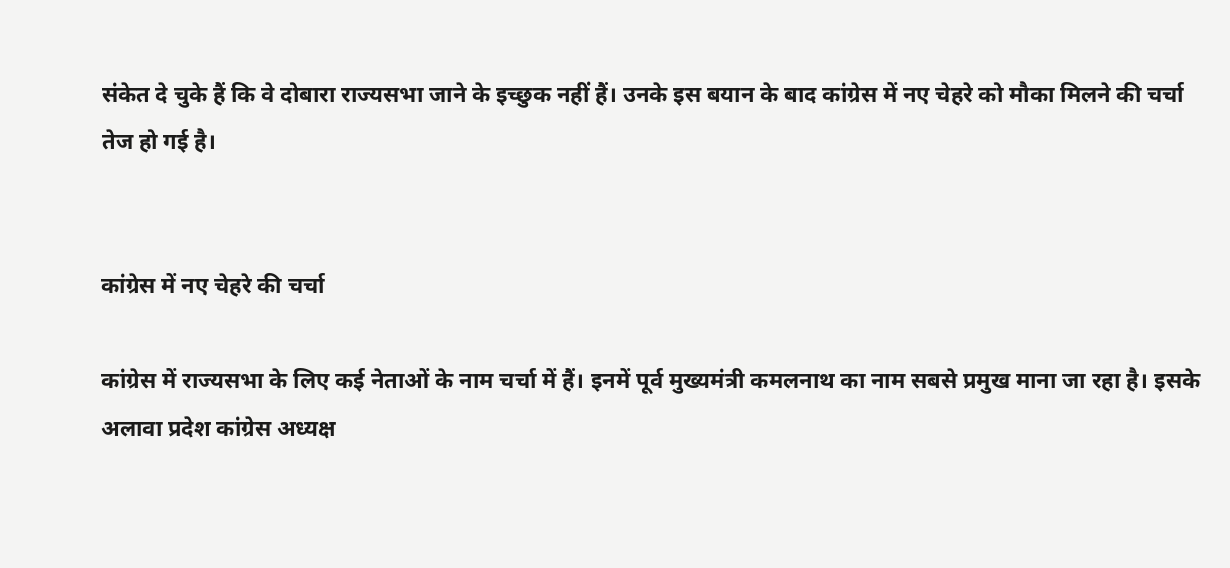संकेत दे चुके हैं कि वे दोबारा राज्यसभा जाने के इच्छुक नहीं हैं। उनके इस बयान के बाद कांग्रेस में नए चेहरे को मौका मिलने की चर्चा तेज हो गई है।


कांग्रेस में नए चेहरे की चर्चा

कांग्रेस में राज्यसभा के लिए कई नेताओं के नाम चर्चा में हैं। इनमें पूर्व मुख्यमंत्री कमलनाथ का नाम सबसे प्रमुख माना जा रहा है। इसके अलावा प्रदेश कांग्रेस अध्यक्ष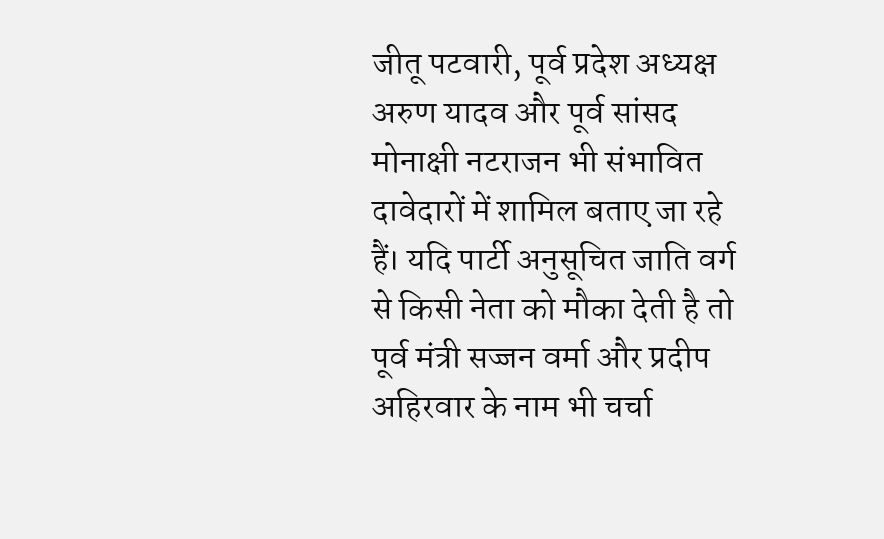जीतू पटवारी, पूर्व प्रदेश अध्यक्ष अरुण यादव और पूर्व सांसद मोनाक्षी नटराजन भी संभावित दावेदारों में शामिल बताए जा रहे हैं। यदि पार्टी अनुसूचित जाति वर्ग से किसी नेता को मौका देती है तो पूर्व मंत्री सज्जन वर्मा और प्रदीप अहिरवार के नाम भी चर्चा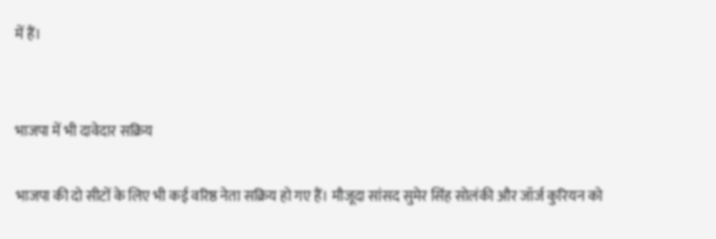में हैं।


भाजपा में भी दावेदार सक्रिय

भाजपा की दो सीटों के लिए भी कई वरिष्ठ नेता सक्रिय हो गए हैं। मौजूदा सांसद सुमेर सिंह सोलंकी और जॉर्ज कुरियन को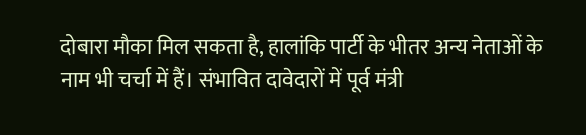दोबारा मौका मिल सकता है, हालांकि पार्टी के भीतर अन्य नेताओं के नाम भी चर्चा में हैं। संभावित दावेदारों में पूर्व मंत्री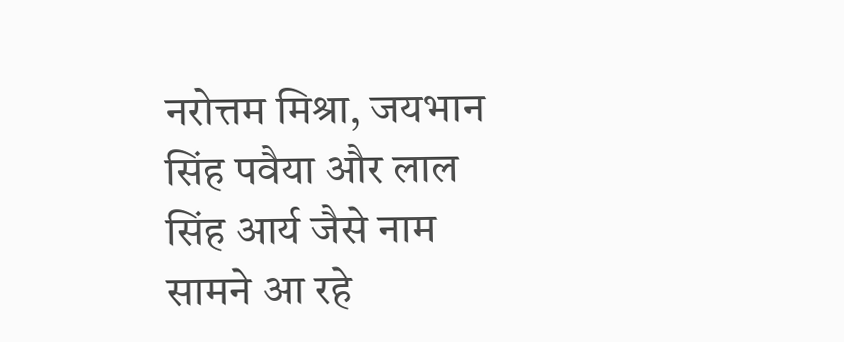नरोत्तम मिश्रा, जयभान सिंह पवैया और लाल सिंह आर्य जैसे नाम सामने आ रहे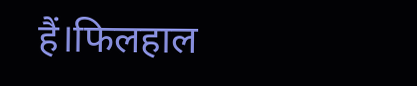हैं।फिलहाल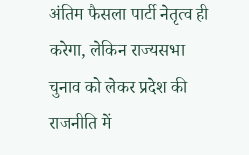अंतिम फैसला पार्टी नेतृत्व ही करेगा, लेकिन राज्यसभा चुनाव को लेकर प्रदेश की राजनीति में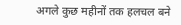अगले कुछ महीनों तक हलचल बने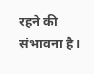रहने की संभावना है।